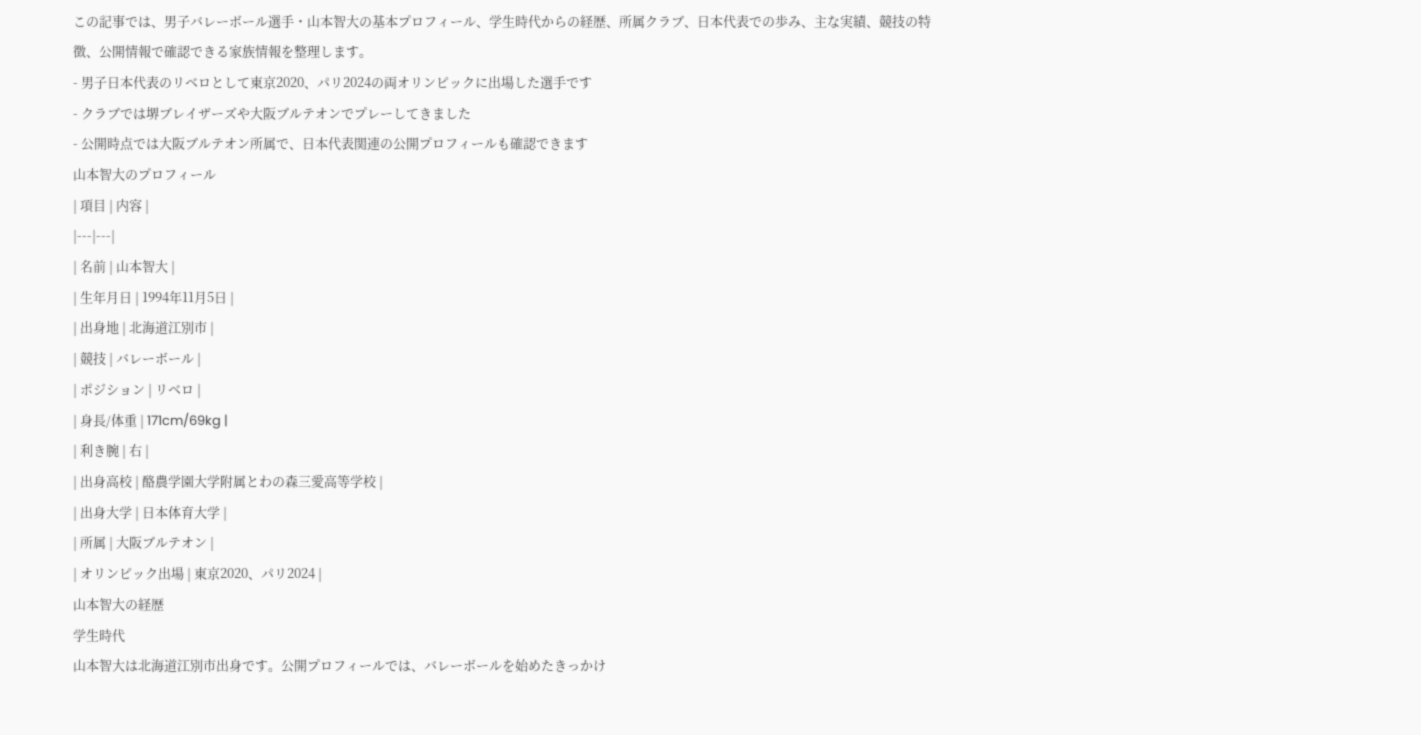この記事では、男子バレーボール選手・山本智大の基本プロフィール、学生時代からの経歴、所属クラブ、日本代表での歩み、主な実績、競技の特徴、公開情報で確認できる家族情報を整理します。
- 男子日本代表のリベロとして東京2020、パリ2024の両オリンピックに出場した選手です
- クラブでは堺ブレイザーズや大阪ブルテオンでプレーしてきました
- 公開時点では大阪ブルテオン所属で、日本代表関連の公開プロフィールも確認できます
山本智大のプロフィール
| 項目 | 内容 |
|---|---|
| 名前 | 山本智大 |
| 生年月日 | 1994年11月5日 |
| 出身地 | 北海道江別市 |
| 競技 | バレーボール |
| ポジション | リベロ |
| 身長/体重 | 171cm/69kg |
| 利き腕 | 右 |
| 出身高校 | 酪農学園大学附属とわの森三愛高等学校 |
| 出身大学 | 日本体育大学 |
| 所属 | 大阪ブルテオン |
| オリンピック出場 | 東京2020、パリ2024 |
山本智大の経歴
学生時代
山本智大は北海道江別市出身です。公開プロフィールでは、バレーボールを始めたきっかけ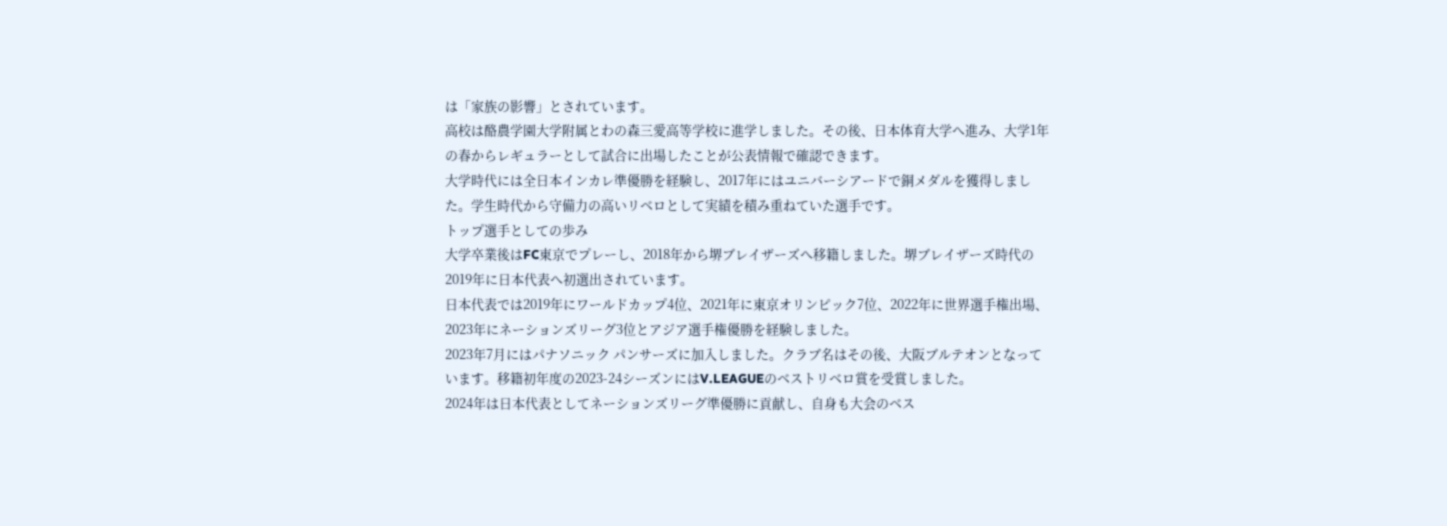は「家族の影響」とされています。
高校は酪農学園大学附属とわの森三愛高等学校に進学しました。その後、日本体育大学へ進み、大学1年の春からレギュラーとして試合に出場したことが公表情報で確認できます。
大学時代には全日本インカレ準優勝を経験し、2017年にはユニバーシアードで銅メダルを獲得しました。学生時代から守備力の高いリベロとして実績を積み重ねていた選手です。
トップ選手としての歩み
大学卒業後はFC東京でプレーし、2018年から堺ブレイザーズへ移籍しました。堺ブレイザーズ時代の2019年に日本代表へ初選出されています。
日本代表では2019年にワールドカップ4位、2021年に東京オリンピック7位、2022年に世界選手権出場、2023年にネーションズリーグ3位とアジア選手権優勝を経験しました。
2023年7月にはパナソニック パンサーズに加入しました。クラブ名はその後、大阪ブルテオンとなっています。移籍初年度の2023-24シーズンにはV.LEAGUEのベストリベロ賞を受賞しました。
2024年は日本代表としてネーションズリーグ準優勝に貢献し、自身も大会のベス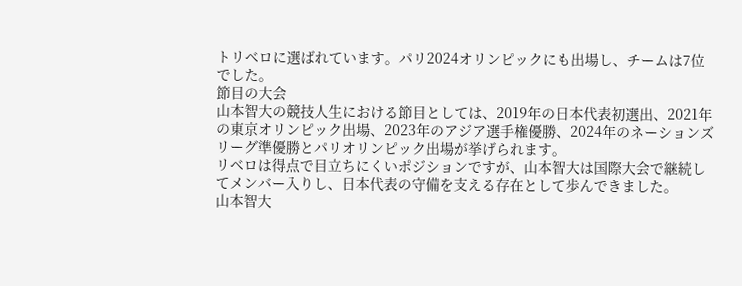トリベロに選ばれています。パリ2024オリンピックにも出場し、チームは7位でした。
節目の大会
山本智大の競技人生における節目としては、2019年の日本代表初選出、2021年の東京オリンピック出場、2023年のアジア選手権優勝、2024年のネーションズリーグ準優勝とパリオリンピック出場が挙げられます。
リベロは得点で目立ちにくいポジションですが、山本智大は国際大会で継続してメンバー入りし、日本代表の守備を支える存在として歩んできました。
山本智大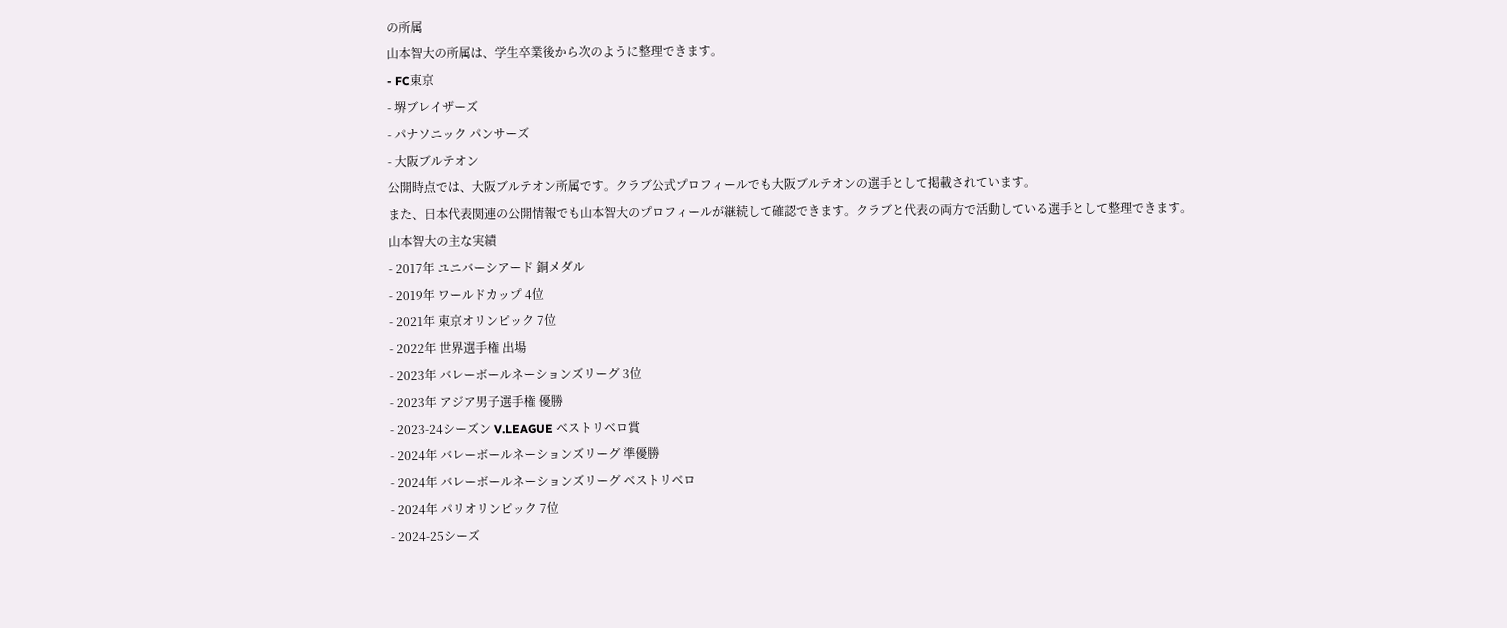の所属
山本智大の所属は、学生卒業後から次のように整理できます。
- FC東京
- 堺ブレイザーズ
- パナソニック パンサーズ
- 大阪ブルテオン
公開時点では、大阪ブルテオン所属です。クラブ公式プロフィールでも大阪ブルテオンの選手として掲載されています。
また、日本代表関連の公開情報でも山本智大のプロフィールが継続して確認できます。クラブと代表の両方で活動している選手として整理できます。
山本智大の主な実績
- 2017年 ユニバーシアード 銅メダル
- 2019年 ワールドカップ 4位
- 2021年 東京オリンピック 7位
- 2022年 世界選手権 出場
- 2023年 バレーボールネーションズリーグ 3位
- 2023年 アジア男子選手権 優勝
- 2023-24シーズン V.LEAGUE ベストリベロ賞
- 2024年 バレーボールネーションズリーグ 準優勝
- 2024年 バレーボールネーションズリーグ ベストリベロ
- 2024年 パリオリンピック 7位
- 2024-25シーズ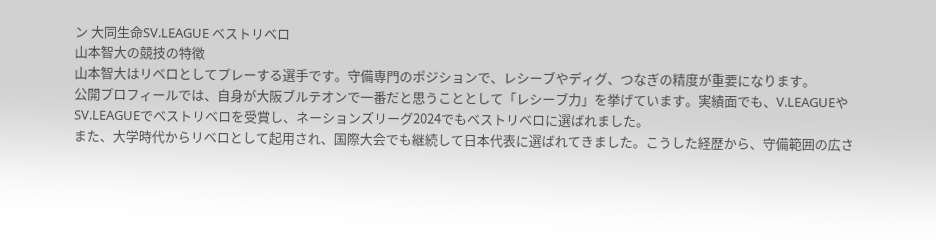ン 大同生命SV.LEAGUE ベストリベロ
山本智大の競技の特徴
山本智大はリベロとしてプレーする選手です。守備専門のポジションで、レシーブやディグ、つなぎの精度が重要になります。
公開プロフィールでは、自身が大阪ブルテオンで一番だと思うこととして「レシーブ力」を挙げています。実績面でも、V.LEAGUEやSV.LEAGUEでベストリベロを受賞し、ネーションズリーグ2024でもベストリベロに選ばれました。
また、大学時代からリベロとして起用され、国際大会でも継続して日本代表に選ばれてきました。こうした経歴から、守備範囲の広さ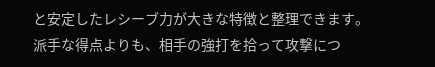と安定したレシーブ力が大きな特徴と整理できます。
派手な得点よりも、相手の強打を拾って攻撃につ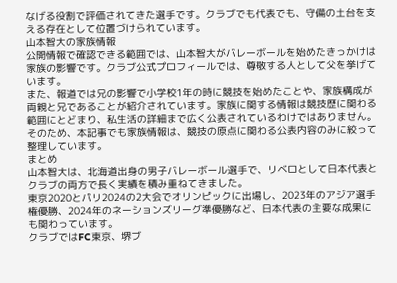なげる役割で評価されてきた選手です。クラブでも代表でも、守備の土台を支える存在として位置づけられています。
山本智大の家族情報
公開情報で確認できる範囲では、山本智大がバレーボールを始めたきっかけは家族の影響です。クラブ公式プロフィールでは、尊敬する人として父を挙げています。
また、報道では兄の影響で小学校1年の時に競技を始めたことや、家族構成が両親と兄であることが紹介されています。家族に関する情報は競技歴に関わる範囲にとどまり、私生活の詳細まで広く公表されているわけではありません。
そのため、本記事でも家族情報は、競技の原点に関わる公表内容のみに絞って整理しています。
まとめ
山本智大は、北海道出身の男子バレーボール選手で、リベロとして日本代表とクラブの両方で長く実績を積み重ねてきました。
東京2020とパリ2024の2大会でオリンピックに出場し、2023年のアジア選手権優勝、2024年のネーションズリーグ準優勝など、日本代表の主要な成果にも関わっています。
クラブではFC東京、堺ブ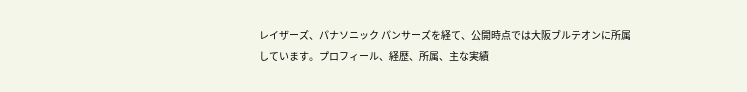レイザーズ、パナソニック パンサーズを経て、公開時点では大阪ブルテオンに所属しています。プロフィール、経歴、所属、主な実績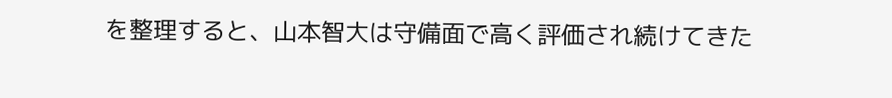を整理すると、山本智大は守備面で高く評価され続けてきた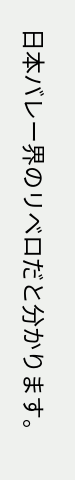日本バレー界のリベロだと分かります。